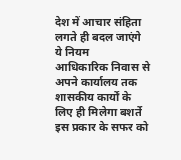देश में आचार संहिता लगते ही बदल जाएंगे ये नियम
आधिकारिक निवास से अपने कार्यालय तक शासकीय कार्यों के लिए ही मिलेगा बशर्ते इस प्रकार के सफर को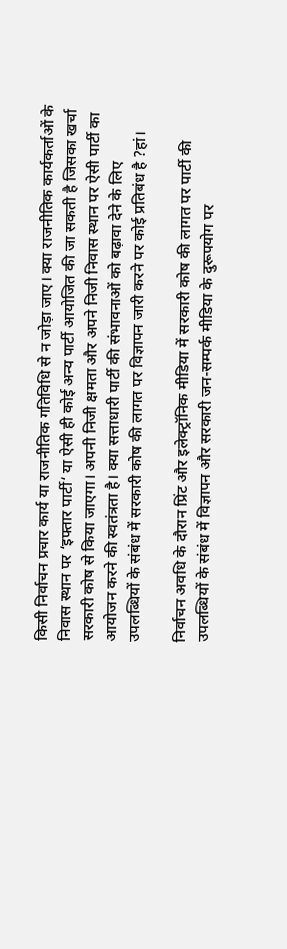किसी निर्वाचन प्रचार कार्य या राजनीतिक गतिविधि से न जोड़ा जाए। क्या राजनीतिक कार्यकर्ताओं के निवास स्थान पर ‘इफ्तार पार्टी‘ या ऐसी ही कोई अन्य पार्टी आयोजित की जा सकती है जिसका खर्चा सरकारी कोष से किया जाएगा। अपनी निजी क्षमता और अपने निजी निवास स्थान पर ऐसी पार्टी का आयोजन करने की स्वतंत्रता है। क्या सत्ताधारी पार्टी की संभावनाओं को बढ़ावा देने के लिए उपलब्धियों के संबंध में सरकारी कोष की लागत पर विज्ञापन जारी करने पर कोई प्रतिबंध है ?हां।

निर्वाचन अवधि के दौरान प्रिंट और इलेक्ट्रॉनिक मीडिया में सरकारी कोष की लागत पर पार्टी की उपलब्धियों के संबंध में विज्ञापन और सरकारी जन-सम्पर्क मीडिया के दुरूपयोग पर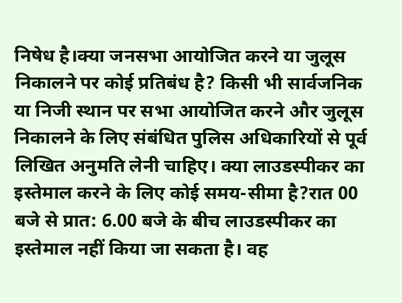निषेध है।क्या जनसभा आयोजित करने या जुलूस निकालने पर कोई प्रतिबंध है? किसी भी सार्वजनिक या निजी स्थान पर सभा आयोजित करने और जुलूस निकालने के लिए संबंधित पुलिस अधिकारियों से पूर्व लिखित अनुमति लेनी चाहिए। क्या लाउडस्पीकर का इस्तेमाल करने के लिए कोई समय-सीमा है?रात 00 बजे से प्रात: 6.00 बजे के बीच लाउडस्पीकर का इस्तेमाल नहीं किया जा सकता है। वह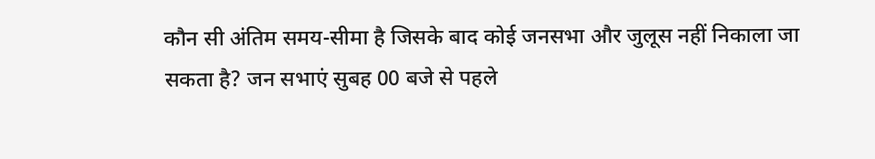कौन सी अंतिम समय-सीमा है जिसके बाद कोई जनसभा और जुलूस नहीं निकाला जा सकता है? जन सभाएं सुबह 00 बजे से पहले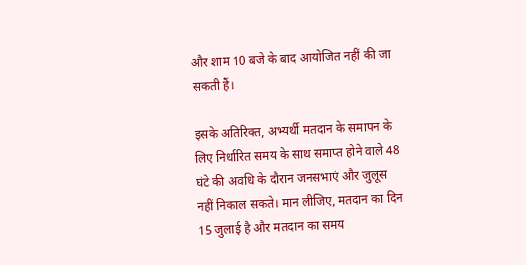और शाम 10 बजे के बाद आयोजित नहीं की जा सकती हैं।

इसके अतिरिक्त, अभ्यर्थी मतदान के समापन के लिए निर्धारित समय के साथ समाप्त होने वाले 48 घंटे की अवधि के दौरान जनसभाएं और जुलूस नहीं निकाल सकते। मान लीजिए, मतदान का दिन 15 जुलाई है और मतदान का समय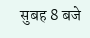सुबह 8 बजे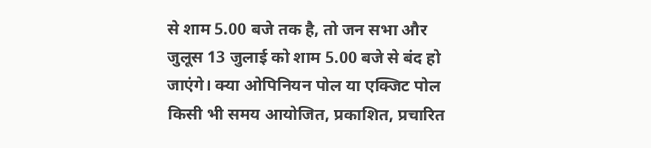से शाम 5.00 बजे तक है, तो जन सभा और जुलूस 13 जुलाई को शाम 5.00 बजे से बंद हो जाएंगे। क्या ओपिनियन पोल या एक्जिट पोल किसी भी समय आयोजित, प्रकाशित, प्रचारित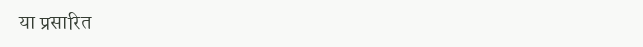या प्रसारित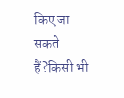किए जा सकते हैं?किसी भी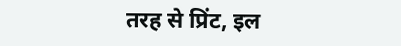तरह से प्रिंट, इल